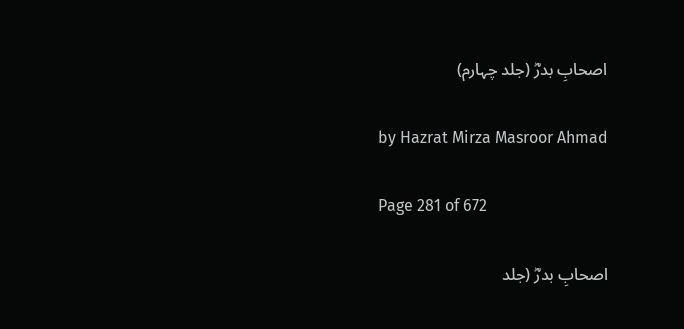اصحابِ بدرؓ (جلد چہارم)

by Hazrat Mirza Masroor Ahmad

Page 281 of 672

اصحابِ بدرؓ (جلد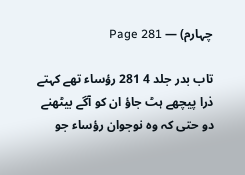چہارم) — Page 281

تاب بدر جلد 4 281 رؤساء تھے کہتے ذرا پیچھے ہٹ جاؤ ان کو آگے بیٹھنے دو حتی کہ وہ نوجوان رؤساء جو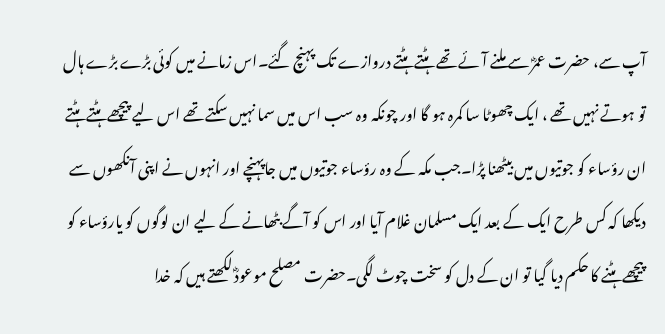آپ سے، حضرت عمرؓ سے ملنے آئے تھے ہٹتے ہٹتے دروازے تک پہنچ گئے۔اس زمانے میں کوئی بڑے بڑے ہال تو ہوتے نہیں تھے ، ایک چھوٹا سا کمرہ ہو گا اور چونکہ وہ سب اس میں سما نہیں سکتے تھے اس لیے پیچھے ہٹتے ہٹتے ان رؤساء کو جوتیوں میں بیٹھنا پڑا۔جب مکہ کے وہ رؤساء جوتیوں میں جاپہنچے اور انہوں نے اپنی آنکھوں سے دیکھا کہ کس طرح ایک کے بعد ایک مسلمان غلام آیا اور اس کو آگے بٹھانے کے لیے ان لوگوں کو یارؤساء کو پیچھے ہٹنے کا حکم دیا گیا تو ان کے دل کو سخت چوٹ لگی۔حضرت مصلح موعودؓ لکھتے ہیں کہ خدا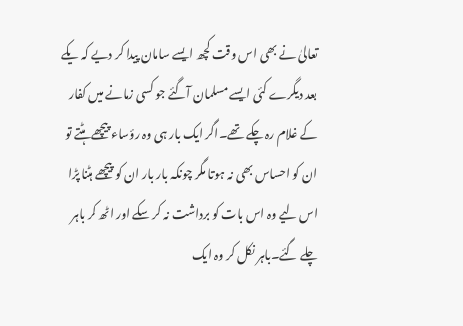تعالیٰ نے بھی اس وقت کچھ ایسے سامان پیدا کر دیے کہ یکے بعد دیگرے کئی ایسے مسلمان آگئے جو کسی زمانے میں کفار کے غلام رہ چکے تھے۔اگر ایک بار ہی وہ رؤساء پیچھے ہٹتے تو ان کو احساس بھی نہ ہوتا مگر چونکہ بار بار ان کو پیچھے ہٹنا پڑا اس لیے وہ اس بات کو برداشت نہ کر سکے اور اٹھ کر باہر چلے گئے۔باہر نکل کر وہ ایک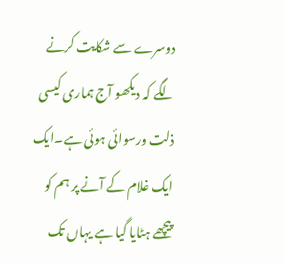دوسرے سے شکایت کرنے لگے کہ دیکھو آج ہماری کیسی ذلت ورسوائی ہوئی ہے۔ایک ایک غلام کے آنے پر ہم کو پیچھے ہٹایا گیا ہے یہاں تک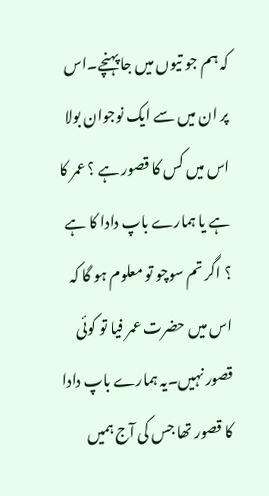کہ ہم جو تیوں میں جا پہنچے۔اس پر ان میں سے ایک نوجوان بولا اس میں کس کا قصور ہے ؟ عمر کا ہے یا ہمارے باپ دادا کا ہے ؟ اگر تم سوچو تو معلوم ہو گا کہ اس میں حضرت عمر فیا تو کوئی قصور نہیں۔یہ ہمارے باپ دادا کا قصور تھا جس کی آج ہمیں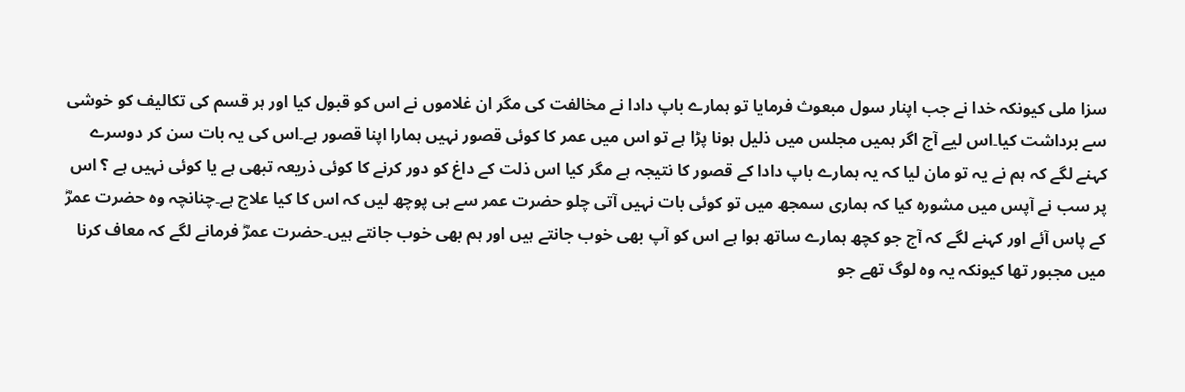سزا ملی کیونکہ خدا نے جب اپنار سول مبعوث فرمایا تو ہمارے باپ دادا نے مخالفت کی مگر ان غلاموں نے اس کو قبول کیا اور ہر قسم کی تکالیف کو خوشی سے برداشت کیا۔اس لیے آج اگر ہمیں مجلس میں ذلیل ہونا پڑا ہے تو اس میں عمر کا کوئی قصور نہیں ہمارا اپنا قصور ہے۔اس کی یہ بات سن کر دوسرے کہنے لگے کہ ہم نے یہ تو مان لیا کہ یہ ہمارے باپ دادا کے قصور کا نتیجہ ہے مگر کیا اس ذلت کے داغ کو دور کرنے کا کوئی ذریعہ تبھی ہے یا کوئی نہیں ہے ؟ اس پر سب نے آپس میں مشورہ کیا کہ ہماری سمجھ میں تو کوئی بات نہیں آتی چلو حضرت عمر سے ہی پوچھ لیں کہ اس کا کیا علاج ہے۔چنانچہ وہ حضرت عمرؓ کے پاس آئے اور کہنے لگے کہ آج جو کچھ ہمارے ساتھ ہوا ہے اس کو آپ بھی خوب جانتے ہیں اور ہم بھی خوب جانتے ہیں۔حضرت عمرؓ فرمانے لگے کہ معاف کرنا میں مجبور تھا کیونکہ یہ وہ لوگ تھے جو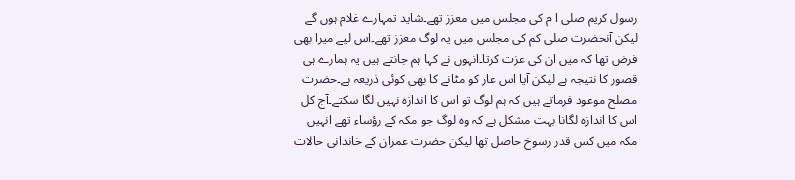رسول کریم صلی ا م کی مجلس میں معزز تھے۔شاید تمہارے غلام ہوں گے لیکن آنحضرت صلی کم کی مجلس میں یہ لوگ معزز تھے۔اس لیے میرا بھی فرض تھا کہ میں ان کی عزت کرتا۔انہوں نے کہا ہم جانتے ہیں یہ ہمارے ہی قصور کا نتیجہ ہے لیکن آیا اس عار کو مٹانے کا بھی کوئی ذریعہ ہے۔حضرت مصلح موعود فرماتے ہیں کہ ہم لوگ تو اس کا اندازہ نہیں لگا سکتے۔آج کل اس کا اندازہ لگانا بہت مشکل ہے کہ وہ لوگ جو مکہ کے رؤساء تھے انہیں مکہ میں کس قدر رسوخ حاصل تھا لیکن حضرت عمران کے خاندانی حالات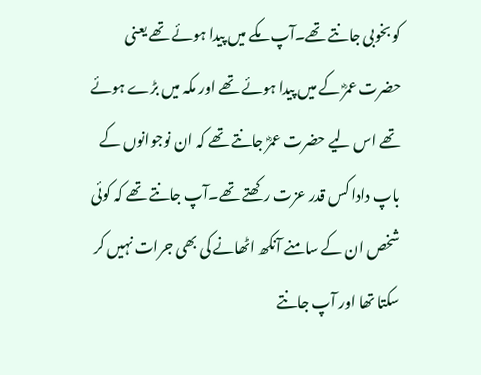کو بخوبی جانتے تھے۔آپ مکے میں پیدا ہوئے تھے یعنی حضرت عمرؓ کے میں پیدا ہوئے تھے اور مکہ میں بڑے ہوئے تھے اس لیے حضرت عمرؓ جانتے تھے کہ ان نوجوانوں کے باپ دادا کس قدر عزت رکھتے تھے۔آپ جانتے تھے کہ کوئی شخص ان کے سامنے آنکھ اٹھانے کی بھی جرات نہیں کر سکتا تھا اور آپ جانتے